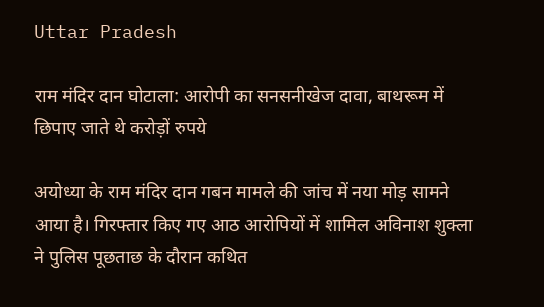Uttar Pradesh

राम मंदिर दान घोटाला: आरोपी का सनसनीखेज दावा, बाथरूम में छिपाए जाते थे करोड़ों रुपये

अयोध्या के राम मंदिर दान गबन मामले की जांच में नया मोड़ सामने आया है। गिरफ्तार किए गए आठ आरोपियों में शामिल अविनाश शुक्ला ने पुलिस पूछताछ के दौरान कथित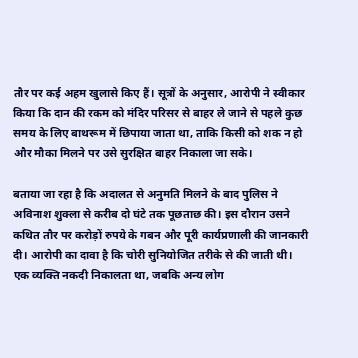तौर पर कई अहम खुलासे किए हैं। सूत्रों के अनुसार, आरोपी ने स्वीकार किया कि दान की रकम को मंदिर परिसर से बाहर ले जाने से पहले कुछ समय के लिए बाथरूम में छिपाया जाता था, ताकि किसी को शक न हो और मौका मिलने पर उसे सुरक्षित बाहर निकाला जा सके।

बताया जा रहा है कि अदालत से अनुमति मिलने के बाद पुलिस ने अविनाश शुक्ला से करीब दो घंटे तक पूछताछ की। इस दौरान उसने कथित तौर पर करोड़ों रुपये के गबन और पूरी कार्यप्रणाली की जानकारी दी। आरोपी का दावा है कि चोरी सुनियोजित तरीके से की जाती थी। एक व्यक्ति नकदी निकालता था, जबकि अन्य लोग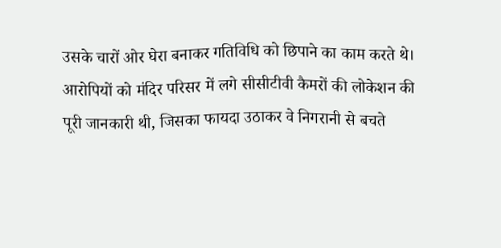उसके चारों ओर घेरा बनाकर गतिविधि को छिपाने का काम करते थे। आरोपियों को मंदिर परिसर में लगे सीसीटीवी कैमरों की लोकेशन की पूरी जानकारी थी, जिसका फायदा उठाकर वे निगरानी से बचते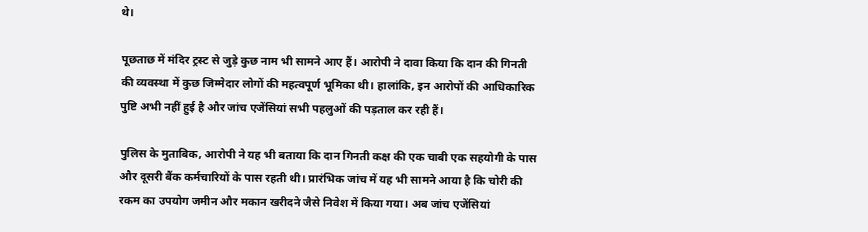थे।

पूछताछ में मंदिर ट्रस्ट से जुड़े कुछ नाम भी सामने आए हैं। आरोपी ने दावा किया कि दान की गिनती की व्यवस्था में कुछ जिम्मेदार लोगों की महत्वपूर्ण भूमिका थी। हालांकि, इन आरोपों की आधिकारिक पुष्टि अभी नहीं हुई है और जांच एजेंसियां सभी पहलुओं की पड़ताल कर रही हैं।

पुलिस के मुताबिक, आरोपी ने यह भी बताया कि दान गिनती कक्ष की एक चाबी एक सहयोगी के पास और दूसरी बैंक कर्मचारियों के पास रहती थी। प्रारंभिक जांच में यह भी सामने आया है कि चोरी की रकम का उपयोग जमीन और मकान खरीदने जैसे निवेश में किया गया। अब जांच एजेंसियां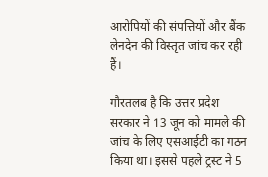आरोपियों की संपत्तियों और बैंक लेनदेन की विस्तृत जांच कर रही हैं।

गौरतलब है कि उत्तर प्रदेश सरकार ने 13 जून को मामले की जांच के लिए एसआईटी का गठन किया था। इससे पहले ट्रस्ट ने 5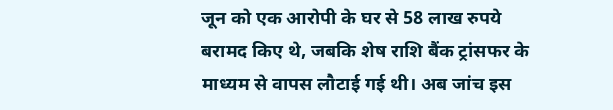जून को एक आरोपी के घर से 58 लाख रुपये बरामद किए थे, जबकि शेष राशि बैंक ट्रांसफर के माध्यम से वापस लौटाई गई थी। अब जांच इस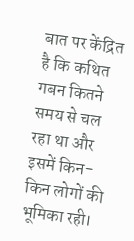बात पर केंद्रित है कि कथित गबन कितने समय से चल रहा था और इसमें किन-किन लोगों की भूमिका रही।